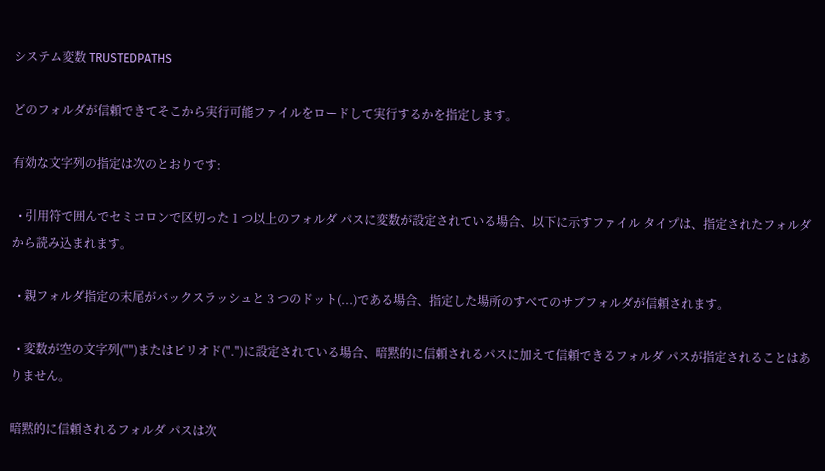システム変数 TRUSTEDPATHS

どのフォルダが信頼できてそこから実行可能ファイルをロードして実行するかを指定します。

有効な文字列の指定は次のとおりです:

  • 引用符で囲んでセミコロンで区切った 1 つ以上のフォルダ パスに変数が設定されている場合、以下に示すファイル タイプは、指定されたフォルダから読み込まれます。

  • 親フォルダ指定の末尾がバックスラッシュと 3 つのドット(...)である場合、指定した場所のすべてのサブフォルダが信頼されます。

  • 変数が空の文字列("")またはピリオド(".")に設定されている場合、暗黙的に信頼されるパスに加えて信頼できるフォルダ パスが指定されることはありません。

暗黙的に信頼されるフォルダ パスは次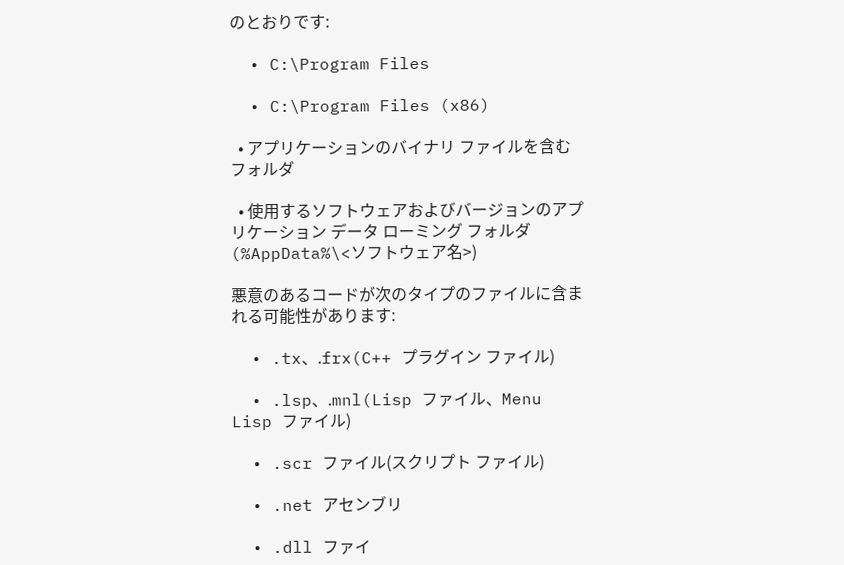のとおりです:

  • C:\Program Files

  • C:\Program Files (x86)

  • アプリケーションのバイナリ ファイルを含むフォルダ

  • 使用するソフトウェアおよびバージョンのアプリケーション データ ローミング フォルダ(%AppData%\<ソフトウェア名>)

悪意のあるコードが次のタイプのファイルに含まれる可能性があります:

  • .tx、.frx(C++ プラグイン ファイル)

  • .lsp、.mnl(Lisp ファイル、Menu Lisp ファイル)

  • .scr ファイル(スクリプト ファイル)

  • .net アセンブリ

  • .dll ファイ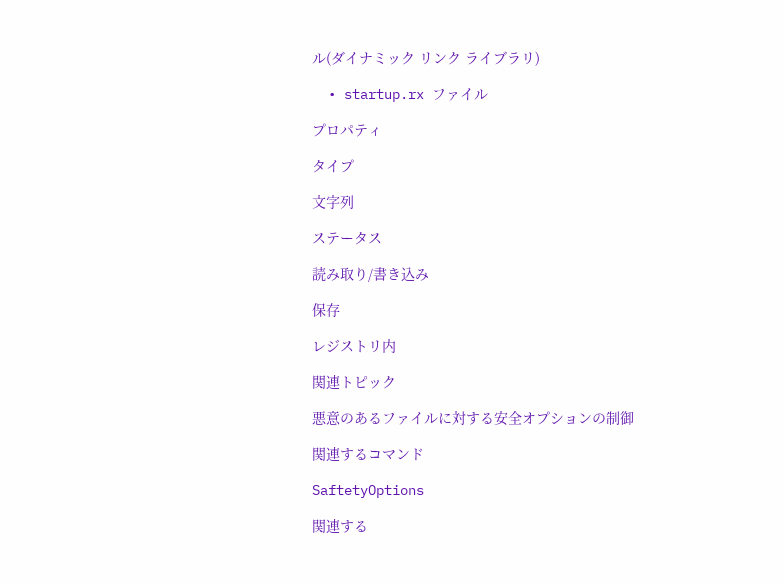ル(ダイナミック リンク ライブラリ)

  • startup.rx ファイル

プロパティ

タイプ

文字列

ステータス

読み取り/書き込み

保存

レジストリ内

関連トピック

悪意のあるファイルに対する安全オプションの制御

関連するコマンド

SaftetyOptions

関連する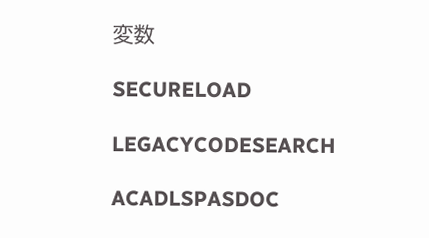変数

SECURELOAD

LEGACYCODESEARCH

ACADLSPASDOC